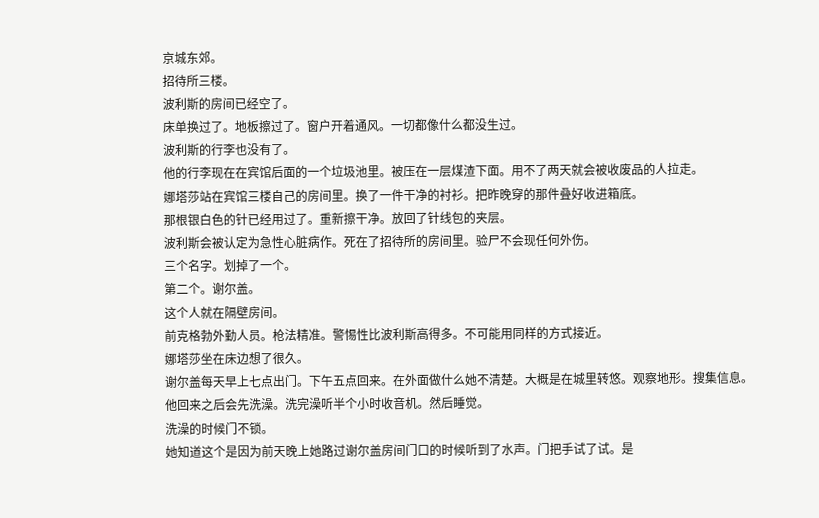京城东郊。
招待所三楼。
波利斯的房间已经空了。
床单换过了。地板擦过了。窗户开着通风。一切都像什么都没生过。
波利斯的行李也没有了。
他的行李现在在宾馆后面的一个垃圾池里。被压在一层煤渣下面。用不了两天就会被收废品的人拉走。
娜塔莎站在宾馆三楼自己的房间里。换了一件干净的衬衫。把昨晚穿的那件叠好收进箱底。
那根银白色的针已经用过了。重新擦干净。放回了针线包的夹层。
波利斯会被认定为急性心脏病作。死在了招待所的房间里。验尸不会现任何外伤。
三个名字。划掉了一个。
第二个。谢尔盖。
这个人就在隔壁房间。
前克格勃外勤人员。枪法精准。警惕性比波利斯高得多。不可能用同样的方式接近。
娜塔莎坐在床边想了很久。
谢尔盖每天早上七点出门。下午五点回来。在外面做什么她不清楚。大概是在城里转悠。观察地形。搜集信息。
他回来之后会先洗澡。洗完澡听半个小时收音机。然后睡觉。
洗澡的时候门不锁。
她知道这个是因为前天晚上她路过谢尔盖房间门口的时候听到了水声。门把手试了试。是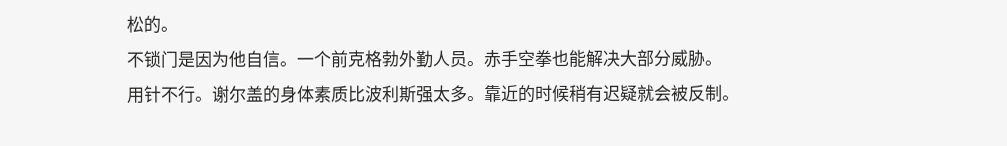松的。
不锁门是因为他自信。一个前克格勃外勤人员。赤手空拳也能解决大部分威胁。
用针不行。谢尔盖的身体素质比波利斯强太多。靠近的时候稍有迟疑就会被反制。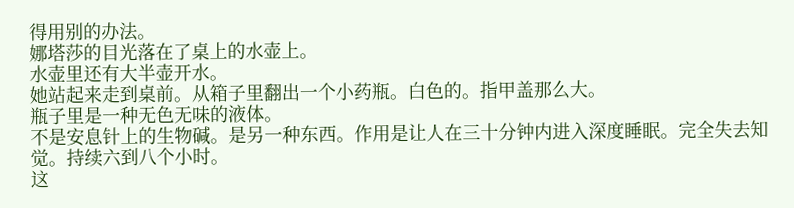得用别的办法。
娜塔莎的目光落在了桌上的水壶上。
水壶里还有大半壶开水。
她站起来走到桌前。从箱子里翻出一个小药瓶。白色的。指甲盖那么大。
瓶子里是一种无色无味的液体。
不是安息针上的生物碱。是另一种东西。作用是让人在三十分钟内进入深度睡眠。完全失去知觉。持续六到八个小时。
这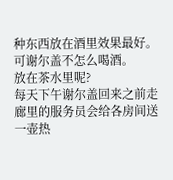种东西放在酒里效果最好。
可谢尔盖不怎么喝酒。
放在茶水里呢?
每天下午谢尔盖回来之前走廊里的服务员会给各房间送一壶热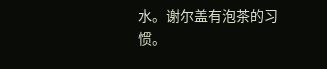水。谢尔盖有泡茶的习惯。